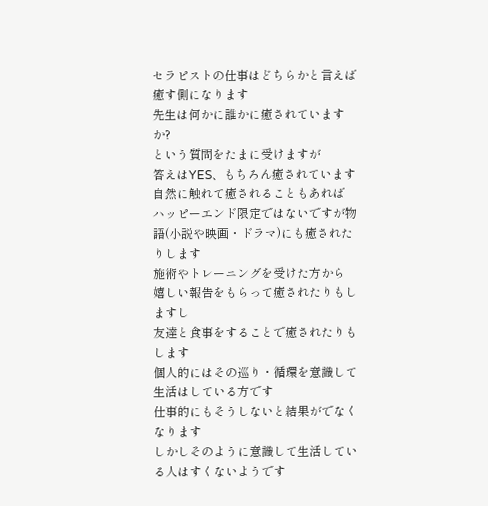セラピストの仕事はどちらかと言えば癒す側になります
先生は何かに誰かに癒されていますか?
という質問をたまに受けますが
答えはYES、もちろん癒されています
自然に触れて癒されることもあれば
ハッピーエンド限定ではないですが物語(小説や映画・ドラマ)にも癒されたりします
施術やトレーニングを受けた方から
嬉しい報告をもらって癒されたりもしますし
友達と食事をすることで癒されたりもします
個人的にはその巡り・循環を意識して生活はしている方です
仕事的にもそうしないと結果がでなくなります
しかしそのように意識して生活している人はすくないようです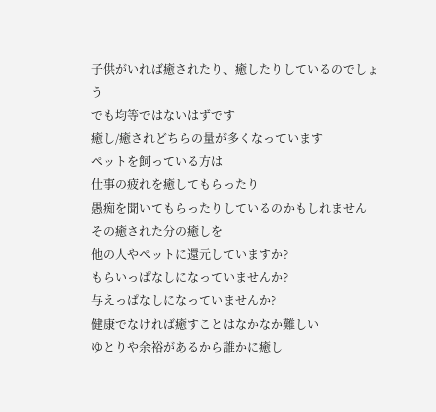子供がいれば癒されたり、癒したりしているのでしょう
でも均等ではないはずです
癒し/癒されどちらの量が多くなっています
ペットを飼っている方は
仕事の疲れを癒してもらったり
愚痴を聞いてもらったりしているのかもしれません
その癒された分の癒しを
他の人やペットに還元していますか?
もらいっぱなしになっていませんか?
与えっぱなしになっていませんか?
健康でなければ癒すことはなかなか難しい
ゆとりや余裕があるから誰かに癒し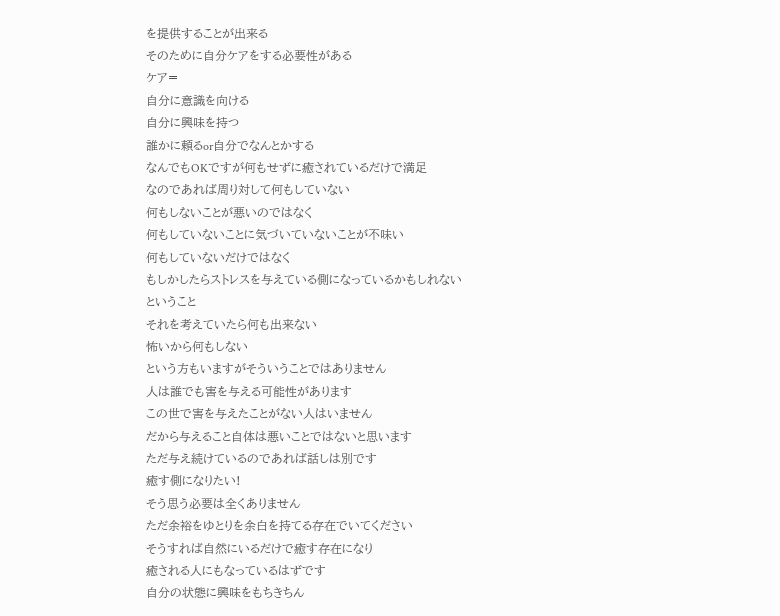を提供することが出来る
そのために自分ケアをする必要性がある
ケア=
自分に意識を向ける
自分に興味を持つ
誰かに頼るor自分でなんとかする
なんでもOKですが何もせずに癒されているだけで満足
なのであれば周り対して何もしていない
何もしないことが悪いのではなく
何もしていないことに気づいていないことが不味い
何もしていないだけではなく
もしかしたらストレスを与えている側になっているかもしれない
ということ
それを考えていたら何も出来ない
怖いから何もしない
という方もいますがそういうことではありません
人は誰でも害を与える可能性があります
この世で害を与えたことがない人はいません
だから与えること自体は悪いことではないと思います
ただ与え続けているのであれば話しは別です
癒す側になりたい!
そう思う必要は全くありません
ただ余裕をゆとりを余白を持てる存在でいてください
そうすれば自然にいるだけで癒す存在になり
癒される人にもなっているはずです
自分の状態に興味をもちきちん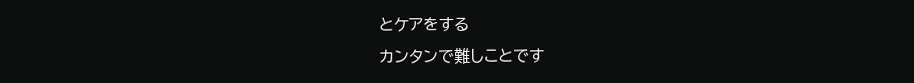とケアをする
カンタンで難しことです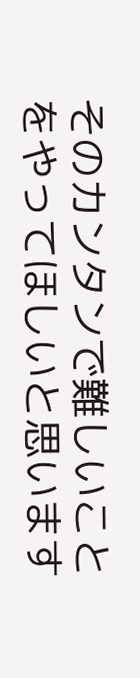そのカンタンで難しいことをやってほしいと思います